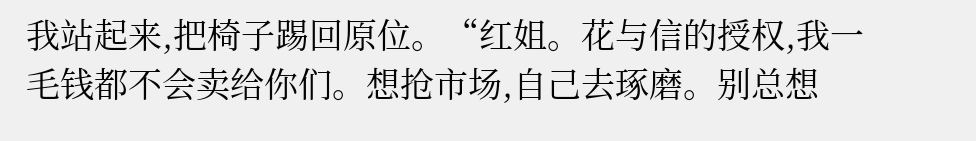我站起来,把椅子踢回原位。“红姐。花与信的授权,我一毛钱都不会卖给你们。想抢市场,自己去琢磨。别总想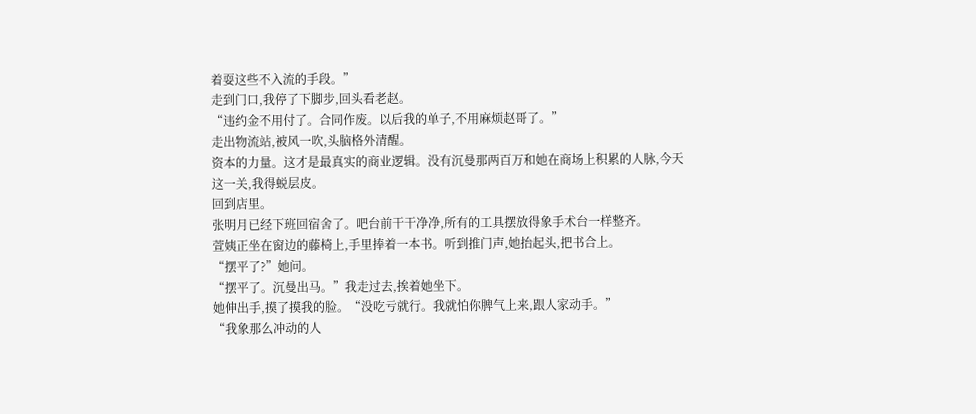着耍这些不入流的手段。”
走到门口,我停了下脚步,回头看老赵。
“违约金不用付了。合同作废。以后我的单子,不用麻烦赵哥了。”
走出物流站,被风一吹,头脑格外清醒。
资本的力量。这才是最真实的商业逻辑。没有沉曼那两百万和她在商场上积累的人脉,今天这一关,我得蜕层皮。
回到店里。
张明月已经下班回宿舍了。吧台前干干净净,所有的工具摆放得象手术台一样整齐。
萱姨正坐在窗边的藤椅上,手里捧着一本书。听到推门声,她抬起头,把书合上。
“摆平了?”她问。
“摆平了。沉曼出马。”我走过去,挨着她坐下。
她伸出手,摸了摸我的脸。“没吃亏就行。我就怕你脾气上来,跟人家动手。”
“我象那么冲动的人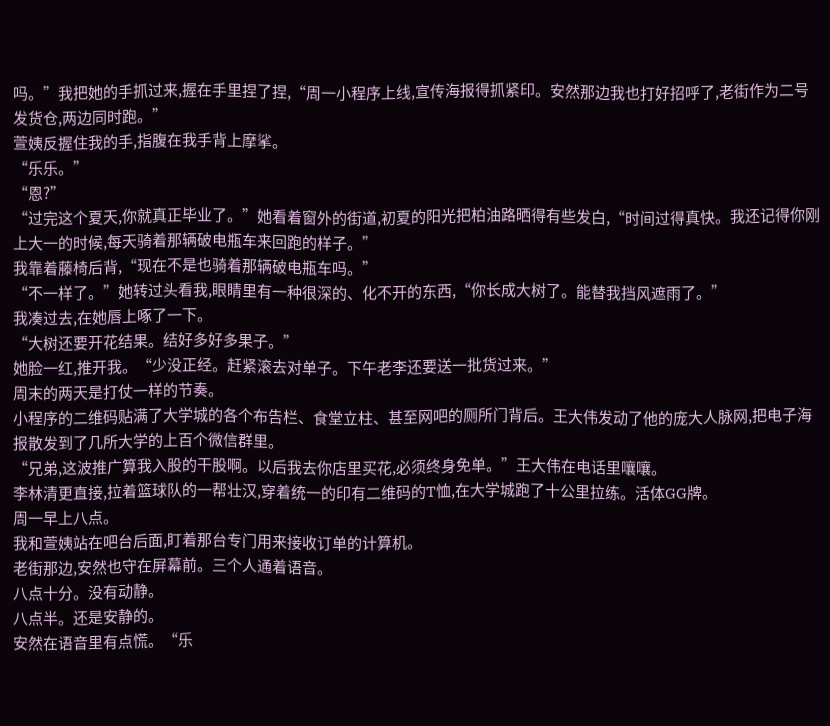吗。”我把她的手抓过来,握在手里捏了捏,“周一小程序上线,宣传海报得抓紧印。安然那边我也打好招呼了,老街作为二号发货仓,两边同时跑。”
萱姨反握住我的手,指腹在我手背上摩挲。
“乐乐。”
“恩?”
“过完这个夏天,你就真正毕业了。”她看着窗外的街道,初夏的阳光把柏油路晒得有些发白,“时间过得真快。我还记得你刚上大一的时候,每天骑着那辆破电瓶车来回跑的样子。”
我靠着藤椅后背,“现在不是也骑着那辆破电瓶车吗。”
“不一样了。”她转过头看我,眼睛里有一种很深的、化不开的东西,“你长成大树了。能替我挡风遮雨了。”
我凑过去,在她唇上啄了一下。
“大树还要开花结果。结好多好多果子。”
她脸一红,推开我。“少没正经。赶紧滚去对单子。下午老李还要送一批货过来。”
周末的两天是打仗一样的节奏。
小程序的二维码贴满了大学城的各个布告栏、食堂立柱、甚至网吧的厕所门背后。王大伟发动了他的庞大人脉网,把电子海报散发到了几所大学的上百个微信群里。
“兄弟,这波推广算我入股的干股啊。以后我去你店里买花,必须终身免单。”王大伟在电话里嚷嚷。
李林清更直接,拉着篮球队的一帮壮汉,穿着统一的印有二维码的T恤,在大学城跑了十公里拉练。活体GG牌。
周一早上八点。
我和萱姨站在吧台后面,盯着那台专门用来接收订单的计算机。
老街那边,安然也守在屏幕前。三个人通着语音。
八点十分。没有动静。
八点半。还是安静的。
安然在语音里有点慌。“乐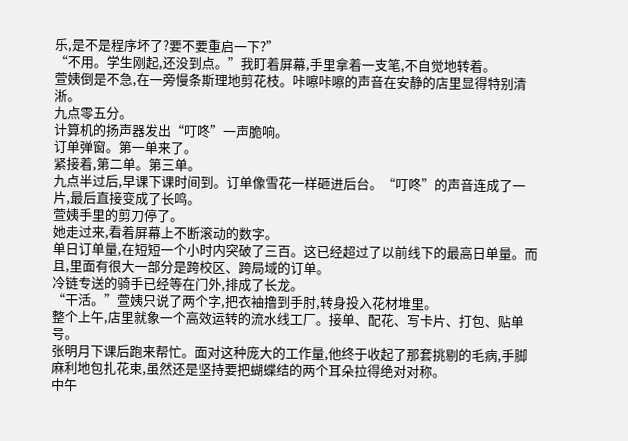乐,是不是程序坏了?要不要重启一下?”
“不用。学生刚起,还没到点。”我盯着屏幕,手里拿着一支笔,不自觉地转着。
萱姨倒是不急,在一旁慢条斯理地剪花枝。咔嚓咔嚓的声音在安静的店里显得特别清淅。
九点零五分。
计算机的扬声器发出“叮咚”一声脆响。
订单弹窗。第一单来了。
紧接着,第二单。第三单。
九点半过后,早课下课时间到。订单像雪花一样砸进后台。“叮咚”的声音连成了一片,最后直接变成了长鸣。
萱姨手里的剪刀停了。
她走过来,看着屏幕上不断滚动的数字。
单日订单量,在短短一个小时内突破了三百。这已经超过了以前线下的最高日单量。而且,里面有很大一部分是跨校区、跨局域的订单。
冷链专送的骑手已经等在门外,排成了长龙。
“干活。”萱姨只说了两个字,把衣袖撸到手肘,转身投入花材堆里。
整个上午,店里就象一个高效运转的流水线工厂。接单、配花、写卡片、打包、贴单号。
张明月下课后跑来帮忙。面对这种庞大的工作量,他终于收起了那套挑剔的毛病,手脚麻利地包扎花束,虽然还是坚持要把蝴蝶结的两个耳朵拉得绝对对称。
中午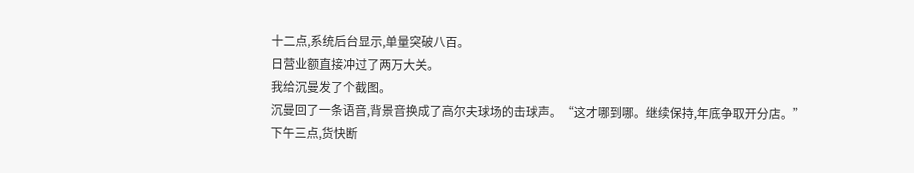十二点,系统后台显示,单量突破八百。
日营业额直接冲过了两万大关。
我给沉曼发了个截图。
沉曼回了一条语音,背景音换成了高尔夫球场的击球声。“这才哪到哪。继续保持,年底争取开分店。”
下午三点,货快断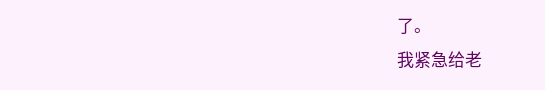了。
我紧急给老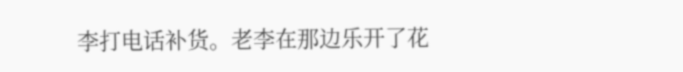李打电话补货。老李在那边乐开了花